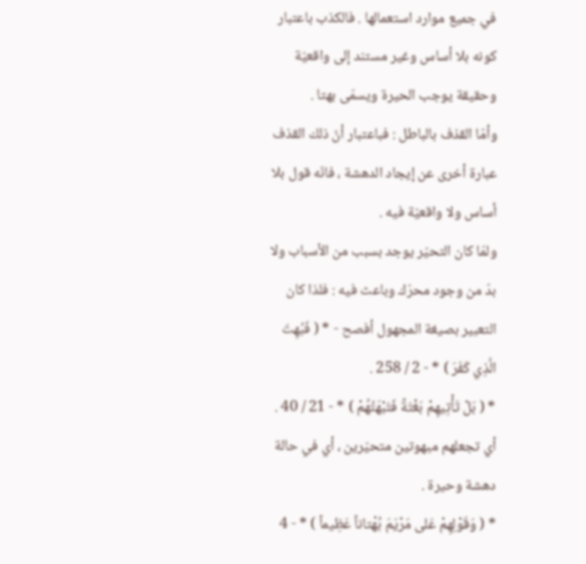في جميع موارد استعمالها . فالكذب باعتبار كونه بلا أساس وغير مستند إلى واقعيّة وحقيقة يوجب الحيرة ويسمّى بهتا .
وأمّا القذف بالباطل : فباعتبار أنّ ذلك القذف عبارة أخرى عن إيجاد الدهشة ، فانّه قول بلا أساس ولا واقعيّة فيه .
ولمّا كان التحيّر يوجد بسبب من الأسباب ولا بدّ من وجود محرّك وباعث فيه : فلذا كان التعبير بصيغة المجهول أفصح - * ( فَبُهِتَ الَّذِي كَفَرَ ) * - 2 / 258 .
* ( بَلْ تَأْتِيهِمْ بَغْتَةً فَتَبْهَتُهُمْ ) * - 21 / 40 .
أي تجعلهم مبهوتين متحيّرين ، أي في حالة دهشة وحيرة .
* ( وَقَوْلِهِمْ عَلى مَرْيَمَ بُهْتاناً عَظِيماً ) * - 4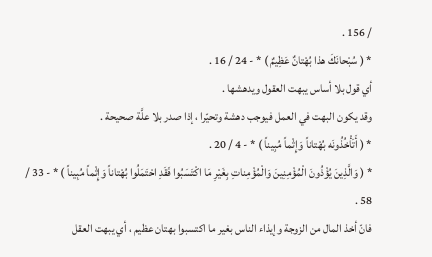/ 156 .
* ( سُبْحانَكَ هذا بُهْتانٌ عَظِيمٌ ) * - 24 / 16 .
أي قول بلا أساس يبهت العقول ويدهشها .
وقد يكون البهت في العمل فيوجب دهشة وتحيّرا ، إذا صدر بلا علَّة صحيحة .
* ( أَتَأْخُذُونَه بُهْتاناً وَإِثْماً مُبِيناً ) * - 4 / 20 .
* ( وَالَّذِينَ يُؤْذُونَ الْمُؤْمِنِينَ وَالْمُؤْمِناتِ بِغَيْرِ مَا اكْتَسَبُوا فَقَدِ احْتَمَلُوا بُهْتاناً وَإِثْماً مُبِيناً ) * - 33 / 58 .
فانّ أخذ المال من الزوجة وإيذاء الناس بغير ما اكتسبوا بهتان عظيم ، أي يبهت العقل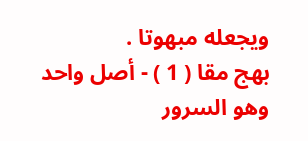ويجعله مبهوتا .
بهج مقا ( 1 ) - أصل واحد وهو السرور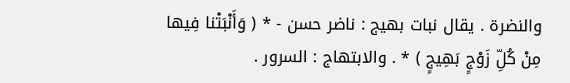والنضرة . يقال نبات بهيج : ناضر حسن - * ( وَأَنْبَتْنا فِيها مِنْ كُلِّ زَوْجٍ بَهِيجٍ ) * . والابتهاج : السرور .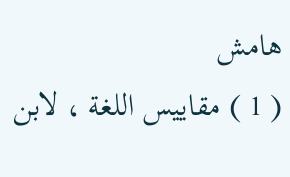هامش
( 1 ) مقاييس اللغة ، لابن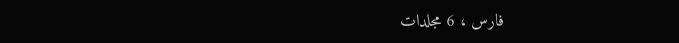فارس ، 6 مجلدات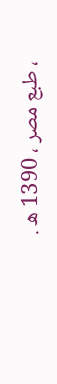، طبع مصر ، 1390 ه .